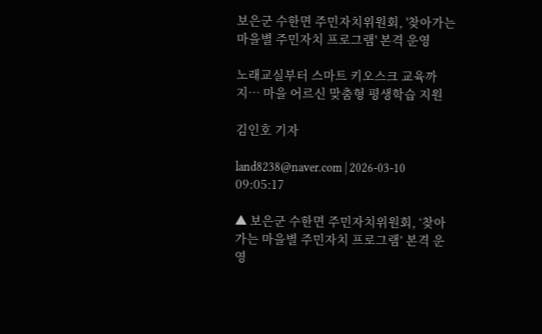보은군 수한면 주민자치위원회, '찾아가는 마을별 주민자치 프로그램' 본격 운영

노래교실부터 스마트 키오스크 교육까지… 마을 어르신 맞춤형 평생학습 지원

김인호 기자

land8238@naver.com | 2026-03-10 09:05:17

▲ 보은군 수한면 주민자치위원회, ‘찾아가는 마을별 주민자치 프로그램’ 본격 운영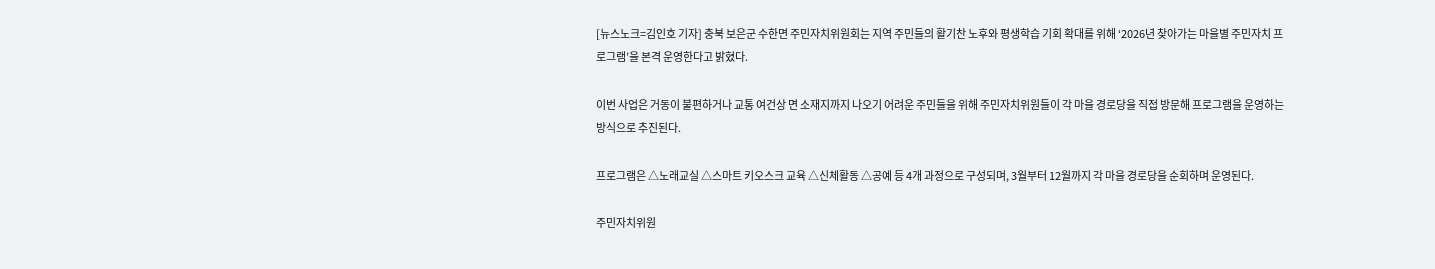[뉴스노크=김인호 기자] 충북 보은군 수한면 주민자치위원회는 지역 주민들의 활기찬 노후와 평생학습 기회 확대를 위해 ‘2026년 찾아가는 마을별 주민자치 프로그램’을 본격 운영한다고 밝혔다.

이번 사업은 거동이 불편하거나 교통 여건상 면 소재지까지 나오기 어려운 주민들을 위해 주민자치위원들이 각 마을 경로당을 직접 방문해 프로그램을 운영하는 방식으로 추진된다.

프로그램은 △노래교실 △스마트 키오스크 교육 △신체활동 △공예 등 4개 과정으로 구성되며, 3월부터 12월까지 각 마을 경로당을 순회하며 운영된다.

주민자치위원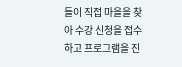들이 직접 마을을 찾아 수강 신청을 접수하고 프로그램을 진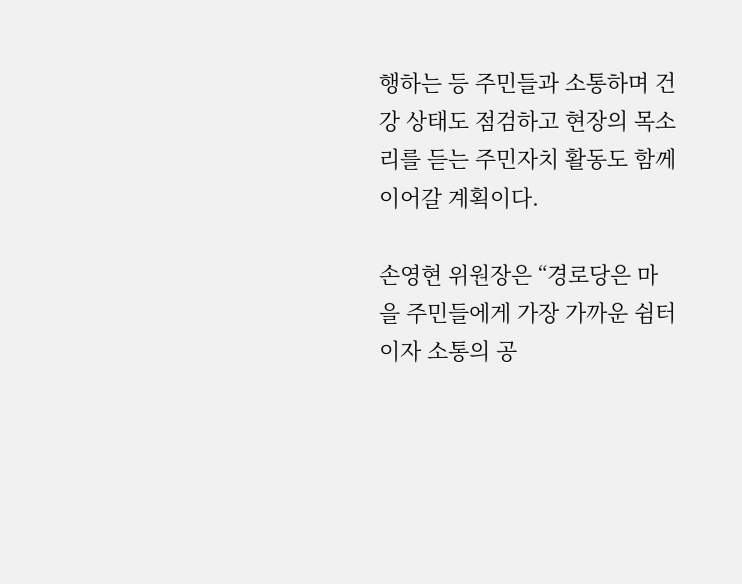행하는 등 주민들과 소통하며 건강 상태도 점검하고 현장의 목소리를 듣는 주민자치 활동도 함께 이어갈 계획이다.

손영현 위원장은 “경로당은 마을 주민들에게 가장 가까운 쉼터이자 소통의 공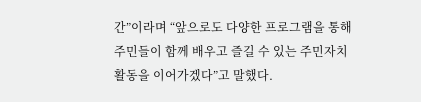간”이라며 “앞으로도 다양한 프로그램을 통해 주민들이 함께 배우고 즐길 수 있는 주민자치 활동을 이어가겠다”고 말했다.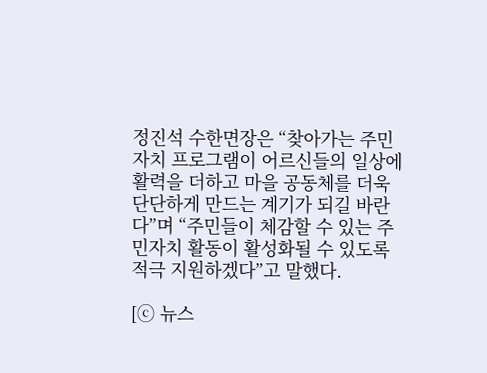정진석 수한면장은 “찾아가는 주민자치 프로그램이 어르신들의 일상에 활력을 더하고 마을 공동체를 더욱 단단하게 만드는 계기가 되길 바란다”며 “주민들이 체감할 수 있는 주민자치 활동이 활성화될 수 있도록 적극 지원하겠다”고 말했다.

[ⓒ 뉴스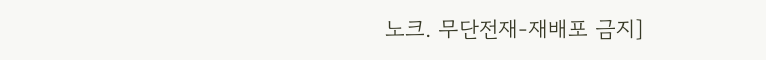노크. 무단전재-재배포 금지]